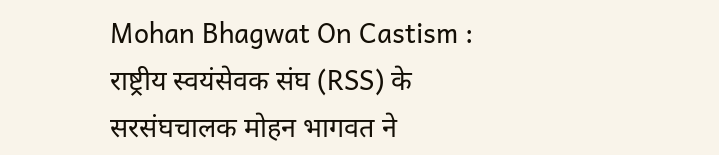Mohan Bhagwat On Castism : राष्ट्रीय स्वयंसेवक संघ (RSS) के सरसंघचालक मोहन भागवत ने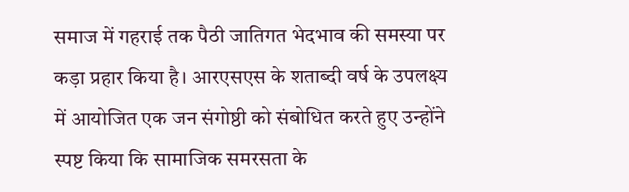समाज में गहराई तक पैठी जातिगत भेदभाव की समस्या पर कड़ा प्रहार किया है। आरएसएस के शताब्दी वर्ष के उपलक्ष्य में आयोजित एक जन संगोष्ठी को संबोधित करते हुए उन्होंने स्पष्ट किया कि सामाजिक समरसता के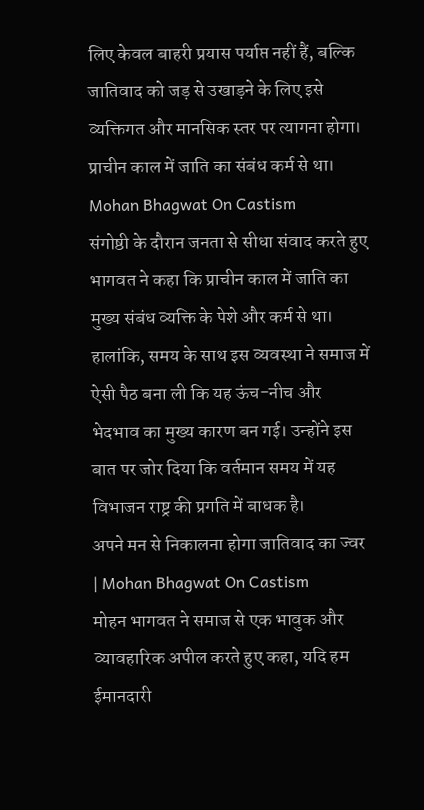लिए केवल बाहरी प्रयास पर्याप्त नहीं हैं, बल्कि जातिवाद को जड़ से उखाड़ने के लिए इसे व्यक्तिगत और मानसिक स्तर पर त्यागना होगा।
प्राचीन काल में जाति का संबंध कर्म से था। Mohan Bhagwat On Castism
संगोष्ठी के दौरान जनता से सीधा संवाद करते हुए भागवत ने कहा कि प्राचीन काल में जाति का मुख्य संबंध व्यक्ति के पेशे और कर्म से था। हालांकि, समय के साथ इस व्यवस्था ने समाज में ऐसी पैठ बना ली कि यह ऊंच-नीच और भेदभाव का मुख्य कारण बन गई। उन्होंने इस बात पर जोर दिया कि वर्तमान समय में यह विभाजन राष्ट्र की प्रगति में बाधक है।
अपने मन से निकालना होगा जातिवाद का ज्वर | Mohan Bhagwat On Castism
मोहन भागवत ने समाज से एक भावुक और व्यावहारिक अपील करते हुए कहा, यदि हम ईमानदारी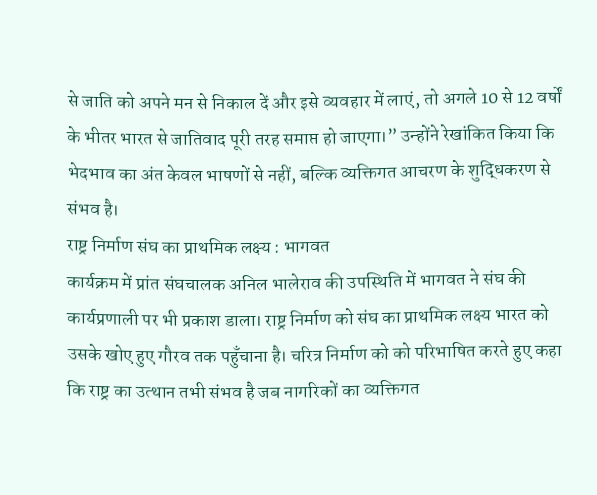से जाति को अपने मन से निकाल दें और इसे व्यवहार में लाएं, तो अगले 10 से 12 वर्षों के भीतर भारत से जातिवाद पूरी तरह समाप्त हो जाएगा।” उन्होंने रेखांकित किया कि भेदभाव का अंत केवल भाषणों से नहीं, बल्कि व्यक्तिगत आचरण के शुद्धिकरण से संभव है।
राष्ट्र निर्माण संघ का प्राथमिक लक्ष्य : भागवत
कार्यक्रम में प्रांत संघचालक अनिल भालेराव की उपस्थिति में भागवत ने संघ की कार्यप्रणाली पर भी प्रकाश डाला। राष्ट्र निर्माण को संघ का प्राथमिक लक्ष्य भारत को उसके खोए हुए गौरव तक पहुँचाना है। चरित्र निर्माण को को परिभाषित करते हुए कहा कि राष्ट्र का उत्थान तभी संभव है जब नागरिकों का व्यक्तिगत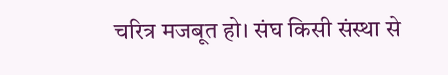चरित्र मजबूत हो। संघ किसी संस्था से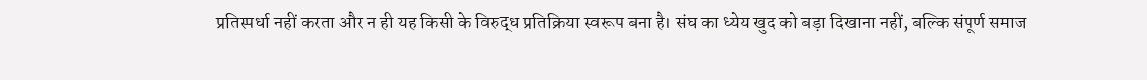प्रतिस्पर्धा नहीं करता और न ही यह किसी के विरुद्ध प्रतिक्रिया स्वरूप बना है। संघ का ध्येय खुद को बड़ा दिखाना नहीं, बल्कि संपूर्ण समाज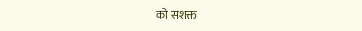को सशक्त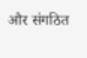और संगठित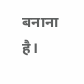बनाना है।